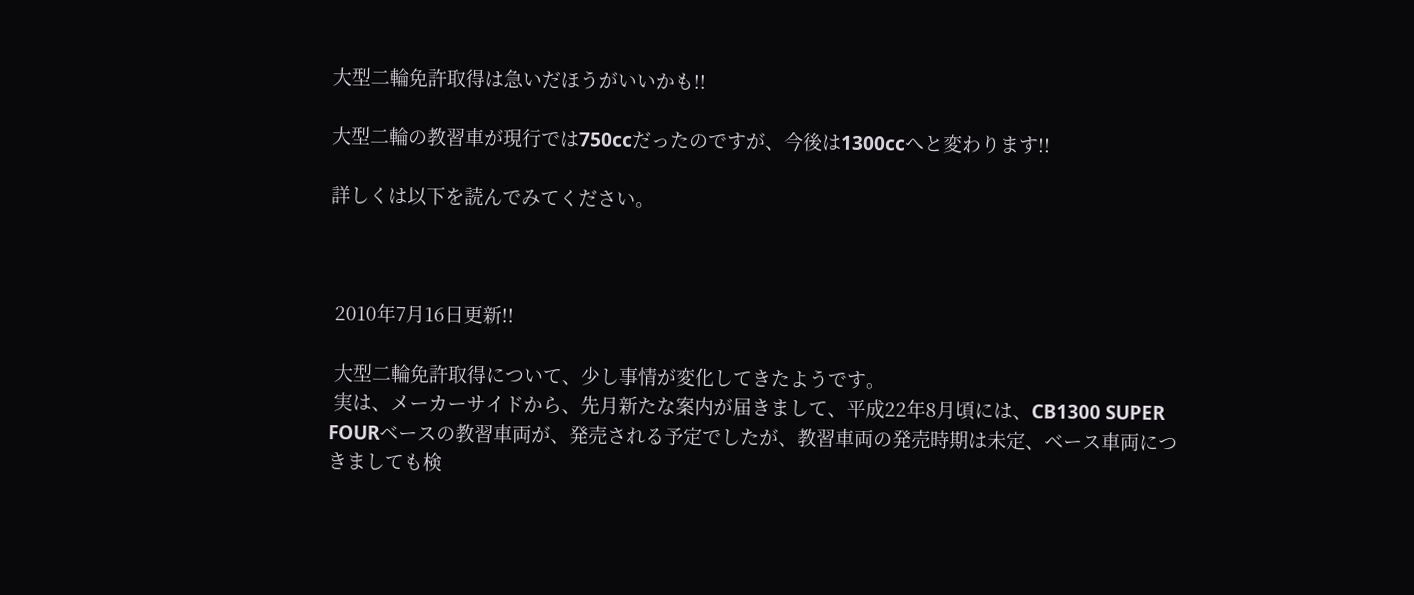大型二輪免許取得は急いだほうがいいかも!!

大型二輪の教習車が現行では750ccだったのですが、今後は1300ccへと変わります!!

詳しくは以下を読んでみてください。



 2010年7月16日更新!!

 大型二輪免許取得について、少し事情が変化してきたようです。
 実は、メーカーサイドから、先月新たな案内が届きまして、平成22年8月頃には、CB1300 SUPER FOURベースの教習車両が、発売される予定でしたが、教習車両の発売時期は未定、ベース車両につきましても検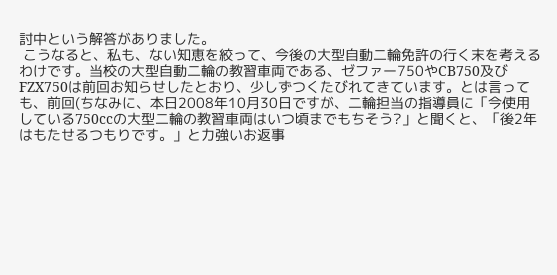討中という解答がありました。
 こうなると、私も、ない知恵を絞って、今後の大型自動二輪免許の行く末を考えるわけです。当校の大型自動二輪の教習車両である、ゼファー750やCB750及びFZX750は前回お知らせしたとおり、少しずつくたびれてきています。とは言っても、前回(ちなみに、本日2008年10月30日ですが、二輪担当の指導員に「今使用している750ccの大型二輪の教習車両はいつ頃までもちそう?」と聞くと、「後2年はもたせるつもりです。」と力強いお返事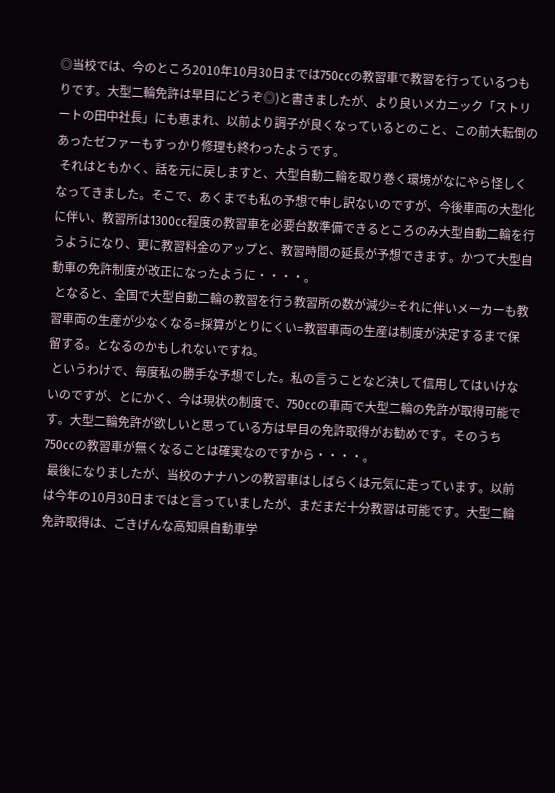◎当校では、今のところ2010年10月30日までは750ccの教習車で教習を行っているつもりです。大型二輪免許は早目にどうぞ◎)と書きましたが、より良いメカニック「ストリートの田中社長」にも恵まれ、以前より調子が良くなっているとのこと、この前大転倒のあったゼファーもすっかり修理も終わったようです。
 それはともかく、話を元に戻しますと、大型自動二輪を取り巻く環境がなにやら怪しくなってきました。そこで、あくまでも私の予想で申し訳ないのですが、今後車両の大型化に伴い、教習所は1300cc程度の教習車を必要台数準備できるところのみ大型自動二輪を行うようになり、更に教習料金のアップと、教習時間の延長が予想できます。かつて大型自動車の免許制度が改正になったように・・・・。
 となると、全国で大型自動二輪の教習を行う教習所の数が減少=それに伴いメーカーも教習車両の生産が少なくなる=採算がとりにくい=教習車両の生産は制度が決定するまで保留する。となるのかもしれないですね。
 というわけで、毎度私の勝手な予想でした。私の言うことなど決して信用してはいけないのですが、とにかく、今は現状の制度で、750ccの車両で大型二輪の免許が取得可能です。大型二輪免許が欲しいと思っている方は早目の免許取得がお勧めです。そのうち750ccの教習車が無くなることは確実なのですから・・・・。
 最後になりましたが、当校のナナハンの教習車はしばらくは元気に走っています。以前は今年の10月30日まではと言っていましたが、まだまだ十分教習は可能です。大型二輪免許取得は、ごきげんな高知県自動車学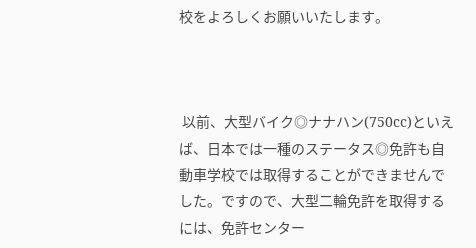校をよろしくお願いいたします。



 以前、大型バイク◎ナナハン(750cc)といえば、日本では一種のステータス◎免許も自動車学校では取得することができませんでした。ですので、大型二輪免許を取得するには、免許センター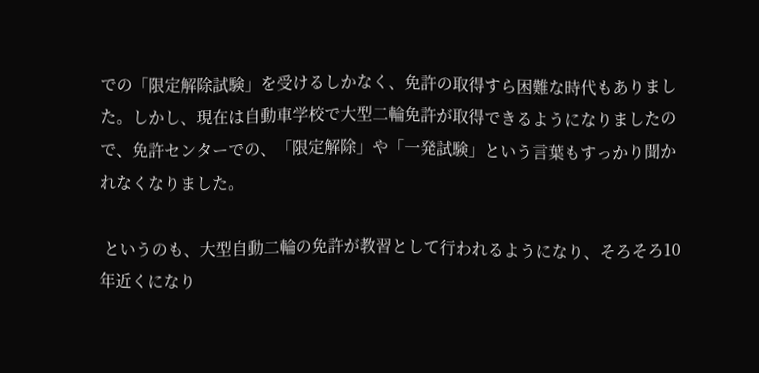での「限定解除試験」を受けるしかなく、免許の取得すら困難な時代もありました。しかし、現在は自動車学校で大型二輪免許が取得できるようになりましたので、免許センターでの、「限定解除」や「一発試験」という言葉もすっかり聞かれなくなりました。

 というのも、大型自動二輪の免許が教習として行われるようになり、そろそろ10年近くになり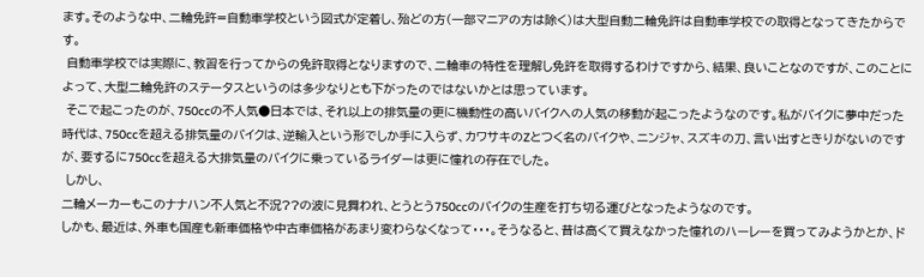ます。そのような中、二輪免許=自動車学校という図式が定着し、殆どの方(一部マニアの方は除く)は大型自動二輪免許は自動車学校での取得となってきたからです。
 自動車学校では実際に、教習を行ってからの免許取得となりますので、二輪車の特性を理解し免許を取得するわけですから、結果、良いことなのですが、このことによって、大型二輪免許のステータスというのは多少なりとも下がったのではないかとは思っています。
 そこで起こったのが、750ccの不人気●日本では、それ以上の排気量の更に機動性の高いバイクへの人気の移動が起こったようなのです。私がバイクに夢中だった時代は、750ccを超える排気量のバイクは、逆輸入という形でしか手に入らず、カワサキのZとつく名のバイクや、ニンジャ、スズキの刀、言い出すときりがないのですが、要するに750ccを超える大排気量のバイクに乗っているライダーは更に憧れの存在でした。
 しかし、
二輪メーカーもこのナナハン不人気と不況??の波に見舞われ、とうとう750ccのバイクの生産を打ち切る運びとなったようなのです。
しかも、最近は、外車も国産も新車価格や中古車価格があまり変わらなくなって・・・。そうなると、昔は高くて買えなかった憧れのハーレーを買ってみようかとか、ド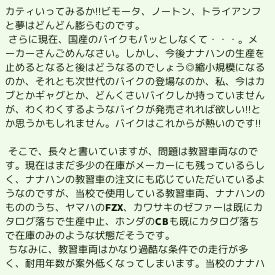カティいってみるか!!ビモータ、ノートン、トライアンフと夢はどんどん膨らむのです。
 さらに現在、国産のバイクもパッとしなくて・・・。メーカーさんごめんなさい。しかし、今後ナナハンの生産を止めるとなると後はどうなるのでしょう◎縮小規模になるのか、それとも次世代のバイクの登場なのか、私、今はカブとかギャグとか、どんくさいバイクしか持っていませんが、わくわくするようなバイクが発売されれば欲しい!!とか思うかもしれません。バイクはこれからが熱いのです!!

 そこで、長々と書いていますが、問題は教習車両なのです。現在はまだ多少の在庫がメーカーにも残っているらしく、ナナハンの教習車の注文にも応じていただいているようなのですが、当校で使用している教習車両、ナナハンのもののうち、ヤマハのFZX、カワサキのゼファーは既にカタログ落ちで生産中止、ホンダのCBも既にカタログ落ちで在庫のみのような状態だそうです。
 ちなみに、教習車両はかなり過酷な条件での走行が多く、耐用年数が案外低くなってしまいます。当校のナナハ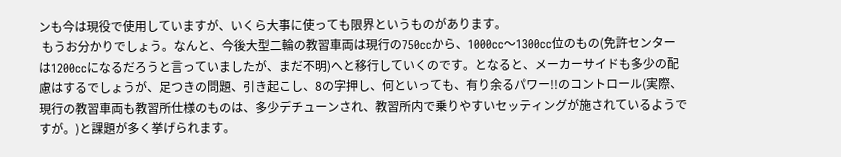ンも今は現役で使用していますが、いくら大事に使っても限界というものがあります。
 もうお分かりでしょう。なんと、今後大型二輪の教習車両は現行の750ccから、1000cc〜1300cc位のもの(免許センターは1200ccになるだろうと言っていましたが、まだ不明)へと移行していくのです。となると、メーカーサイドも多少の配慮はするでしょうが、足つきの問題、引き起こし、8の字押し、何といっても、有り余るパワー!!のコントロール(実際、現行の教習車両も教習所仕様のものは、多少デチューンされ、教習所内で乗りやすいセッティングが施されているようですが。)と課題が多く挙げられます。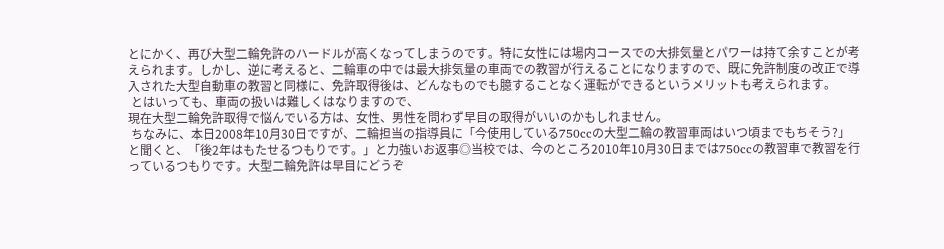とにかく、再び大型二輪免許のハードルが高くなってしまうのです。特に女性には場内コースでの大排気量とパワーは持て余すことが考えられます。しかし、逆に考えると、二輪車の中では最大排気量の車両での教習が行えることになりますので、既に免許制度の改正で導入された大型自動車の教習と同様に、免許取得後は、どんなものでも臆することなく運転ができるというメリットも考えられます。
 とはいっても、車両の扱いは難しくはなりますので、
現在大型二輪免許取得で悩んでいる方は、女性、男性を問わず早目の取得がいいのかもしれません。
 ちなみに、本日2008年10月30日ですが、二輪担当の指導員に「今使用している750ccの大型二輪の教習車両はいつ頃までもちそう?」と聞くと、「後2年はもたせるつもりです。」と力強いお返事◎当校では、今のところ2010年10月30日までは750ccの教習車で教習を行っているつもりです。大型二輪免許は早目にどうぞ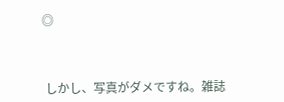◎



 しかし、写真がダメですね。雑誌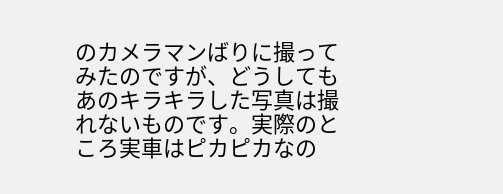のカメラマンばりに撮ってみたのですが、どうしてもあのキラキラした写真は撮れないものです。実際のところ実車はピカピカなの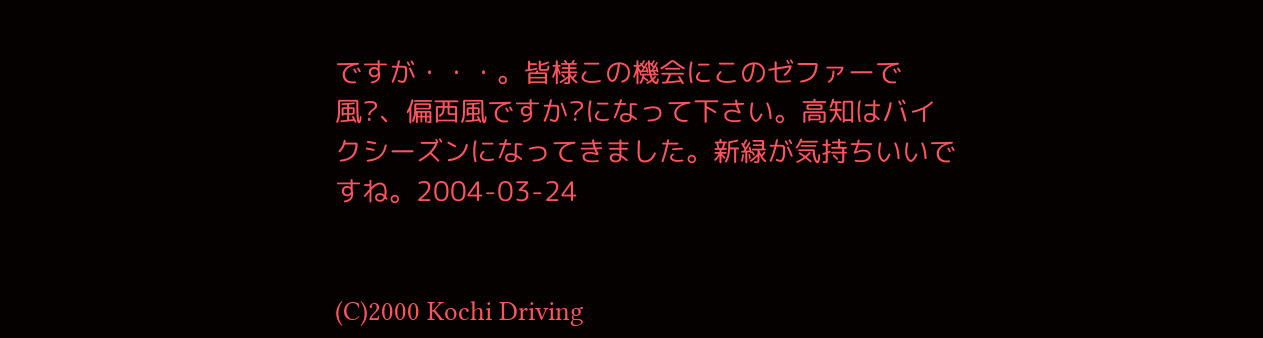ですが・・・。皆様この機会にこのゼファーで風?、偏西風ですか?になって下さい。高知はバイクシーズンになってきました。新緑が気持ちいいですね。2004-03-24


(C)2000 Kochi Driving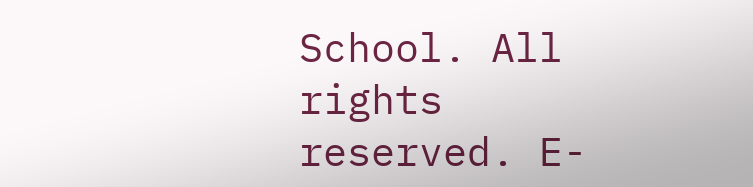School. All rights reserved. E-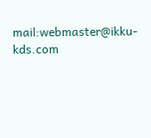mail:webmaster@ikku-kds.com